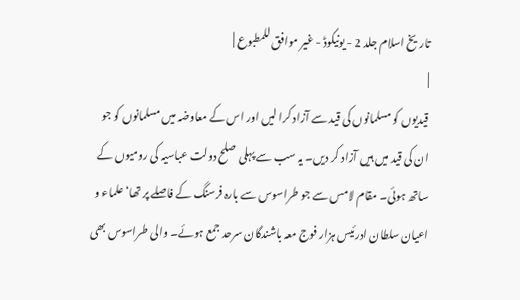تاریخ اسلام جلد 2 - یونیکوڈ - غیر موافق للمطبوع |
|
قیدیوں کو مسلمانوں کی قید سے آزاد کرا لیں اور اس کے معاوضہ میں مسلمانوں کو جو ان کی قید میں ہیں آزاد کر دیں۔ یہ سب سے پہلی صلح دولت عباسیہ کی رومیوں کے ساتھ ہوئی۔ مقام لامس سے جو طراسوس سے بارہ فرسنگ کے فاصلے پر تھا‘ علماء و اعیان سلطان ادرئیس ہزار فوج معہ باشندگان سرحد جمع ہوئے۔ والی طراسوس بھی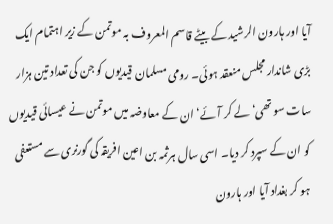آیا اور ہارون الرشید کے بیٹے قاسم المعروف بہ موتمن کے زیر اہتمام ایک بڑی شاندار مجلس منعقد ہوئی۔ رومی مسلمان قیدیوں کو جن کی تعداد تین ہزار سات سو تھی‘ لے کر آئے‘ ان کے معاوضہ میں موتمن نے عیسائی قیدیوں کو ان کے سپرد کر دیا۔ اسی سال ہرثمہ بن اعین افریقہ کی گورنری سے مستعفی ہو کر بغداد آیا اور ہارون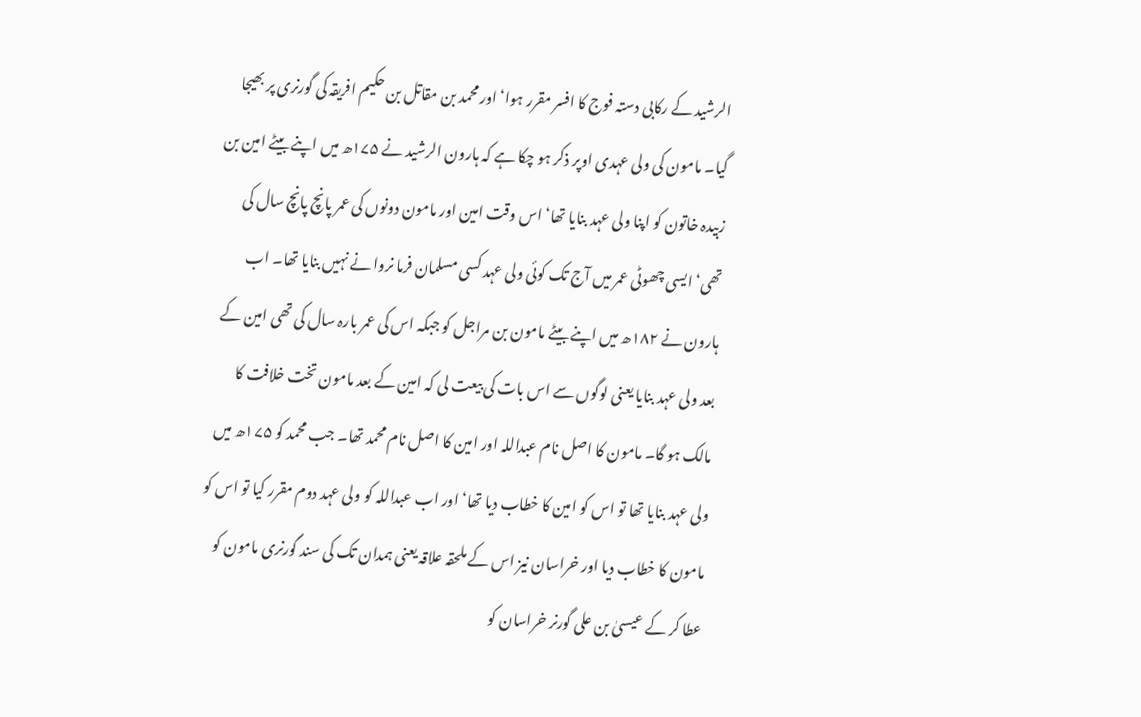الرشید کے رکابی دستہ فوج کا افسر مقرر ہوا‘ اور محمد بن مقاتل بن حکیم افریقہ کی گورنری پر بھیجا گیا۔ مامون کی ولی عہدی اوپر ذکر ہو چکا ہے کہ ہارون الرشید نے ۱۷۵ھ میں اپنے بیٹے امین بن زبیدہ خاتون کو اپنا ولی عہد بنایا تھا‘ اس وقت امین اور مامون دونوں کی عمر پانچ پانچ سال کی تھی‘ ایسی چھوٹی عمر میں آج تک کوئی ولی عہد کسی مسلمان فرما نروا نے نہیں بنایا تھا۔ اب ہارون نے ۱۸۲ھ میں اپنے بیٹے مامون بن مراجل کو جبکہ اس کی عمر بارہ سال کی تھی امین کے بعد ولی عہد بنایا یعنی لوگوں سے اس بات کی بیعت لی کہ امین کے بعد مامون تخت خلافت کا مالک ہو گا۔ مامون کا اصل نام عبداللہ اور امین کا اصل نام محمد تھا۔ جب محمد کو ۱۷۵ھ میں ولی عہد بنایا تھا تو اس کو امین کا خطاب دیا تھا‘ اور اب عبداللہ کو ولی عہد دوم مقرر کیا تو اس کو مامون کا خطاب دیا اور خراسان نیز اس کے ملحقہ علاقہ یعنی ہمدان تک کی سند گورنری مامون کو عطا کر کے عیسیٰ بن علی گورنر خراسان کو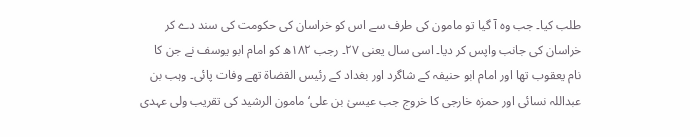طلب کیا۔ جب وہ آ گیا تو مامون کی طرف سے اس کو خراسان کی حکومت کی سند دے کر خراسان کی جانب واپس کر دیا۔ اسی سال یعنی ۲۷۔ رجب ۱۸۲ھ کو امام ابو یوسف نے جن کا نام یعقوب تھا اور امام ابو حنیفہ کے شاگرد اور بغداد کے رئیس القضاۃ تھے وفات پائی۔ وہب بن عبداللہ نسائی اور حمزہ خارجی کا خروج جب عیسیٰ بن علی‘ مامون الرشید کی تقریب ولی عہدی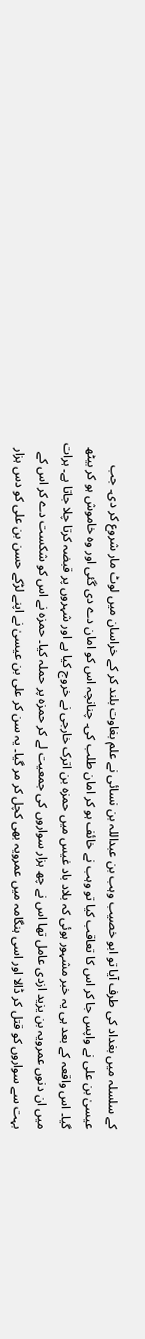کے سلسلہ میں بغداد کی طرف آیا تو ابو خصیب وہب بن عبداللہ بن نسائی نے علم بغاوت بلند کر کے خراسان میں لوٹ مار شروع کر دی۔ جب عیسیٰ بن علی نے واپس جا کر اس کا تعاقب کیا تو وہب نے خائف ہو کر امان طلب کی۔ چنانچہ اس کو امان دے دی گئی اور وہ خاموش ہو کر بیٹھ گیا۔ اس واقعہ کے بعد ہی یہ خبر مشہور ہوئی کہ بلاد باد غیس میں حمزہ بن اترک خارجی نے خروج کیا ہے اور شہروں پر قبضہ کرتا چلا جاتا ہے۔ ہرات میں ان دنوں عمرویہ بن یزید ازدی عامل تھا اس نے چھ ہزار سواروں کی جمعیت لے کر حمزہ پر حملہ کیا۔ حمزہ نے اس کو شکست دے کر اس کے بہت سے سواروں کو قتل کر ڈالا اور اسی ہنگامہ میں عمرویہ بھی کچل کر مر گیا۔ یہ سن کر علی بن عیسیٰ نے اپنے لڑکے حسن بن علی کو دس ہزار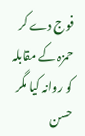فوج دے کر حمزہ کے مقابلہ کو روانہ کیا مگر حسن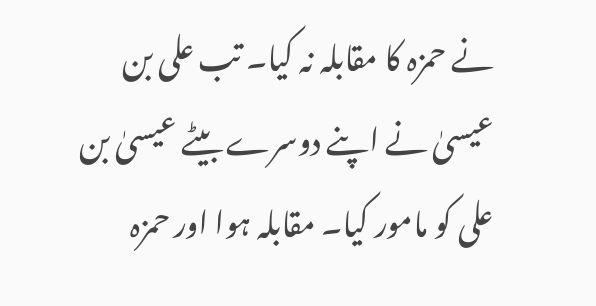نے حمزہ کا مقابلہ نہ کیا۔ تب علی بن عیسیٰ نے اپنے دوسرے بیٹے عیسیٰ بن علی کو مامور کیا۔ مقابلہ ہوا اور حمزہ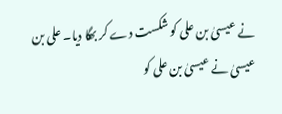نے عیسیٰ بن علی کو شکست دے کر بھگا دیا۔ علی بن عیسیٰ نے عیسیٰ بن علی کو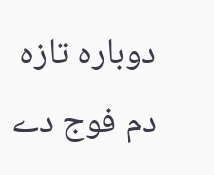دوبارہ تازہ دم فوج دے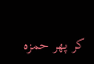کر پھر حمزہ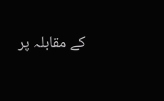کے مقابلہ پر